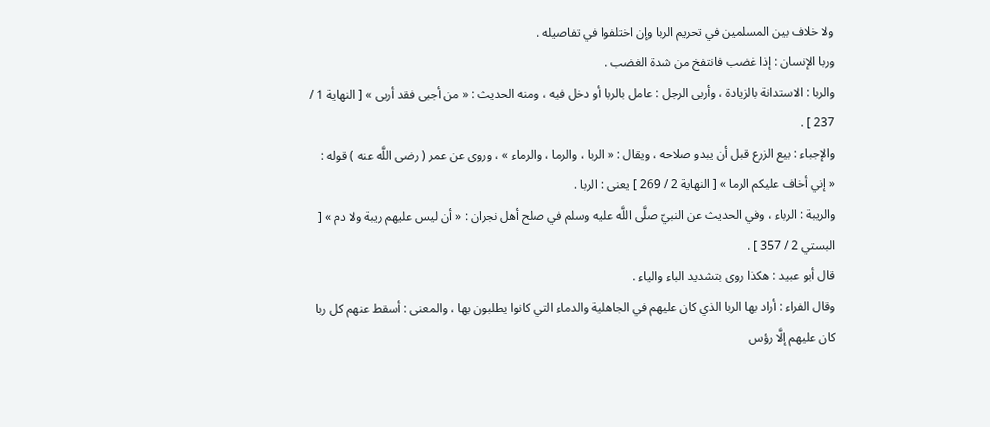ولا خلاف بين المسلمين في تحريم الربا وإن اختلفوا في تفاصيله .
وربا الإنسان : إذا غضب فانتفخ من شدة الغضب .
والربا : الاستدانة بالزيادة ، وأربى الرجل : عامل بالربا أو دخل فيه ، ومنه الحديث : « من أجبى فقد أربى » [ النهاية 1 / 237 ] .
والإجباء : بيع الزرع قبل أن يبدو صلاحه ، ويقال : « الربا ، والرما ، والرماء » ، وروى عن عمر ( رضى اللَّه عنه ) قوله :
« إني أخاف عليكم الرما » [ النهاية 2 / 269 ] يعنى : الربا .
والريبة : الرباء ، وفي الحديث عن النبيّ صلَّى اللَّه عليه وسلم في صلح أهل نجران : « أن ليس عليهم ريبة ولا دم » [ البستي 2 / 357 ] .
قال أبو عبيد : هكذا روى بتشديد الباء والياء .
وقال الفراء : أراد بها الربا الذي كان عليهم في الجاهلية والدماء التي كانوا يطلبون بها ، والمعنى : أسقط عنهم كل ربا كان عليهم إلَّا رؤس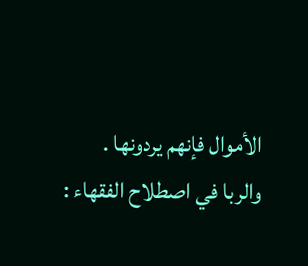الأموال فإنهم يردونها .
والربا في اصطلاح الفقهاء :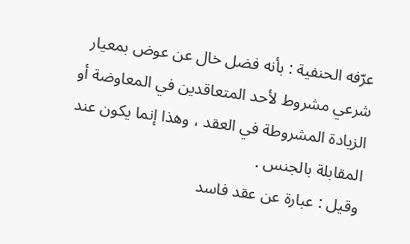عرّفه الحنفية : بأنه فضل خال عن عوض بمعيار شرعي مشروط لأحد المتعاقدين في المعاوضة أو الزيادة المشروطة في العقد ، وهذا إنما يكون عند المقابلة بالجنس .
وقيل : عبارة عن عقد فاسد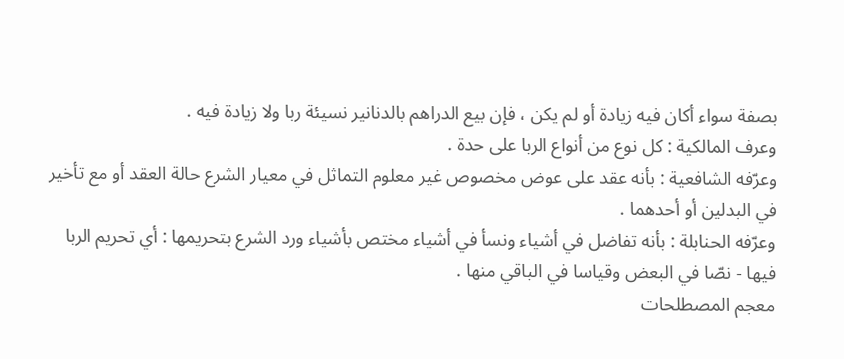بصفة سواء أكان فيه زيادة أو لم يكن ، فإن بيع الدراهم بالدنانير نسيئة ربا ولا زيادة فيه .
وعرف المالكية : كل نوع من أنواع الربا على حدة .
وعرّفه الشافعية : بأنه عقد على عوض مخصوص غير معلوم التماثل في معيار الشرع حالة العقد أو مع تأخير في البدلين أو أحدهما .
وعرّفه الحنابلة : بأنه تفاضل في أشياء ونسأ في أشياء مختص بأشياء ورد الشرع بتحريمها : أي تحريم الربا فيها - نصّا في البعض وقياسا في الباقي منها .
معجم المصطلحات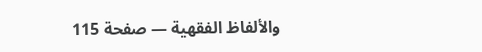والألفاظ الفقهية — صفحة 115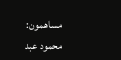مساهمون: محمود عبد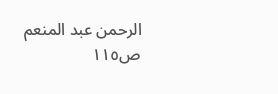الرحمن عبد المنعم
ص١١٥